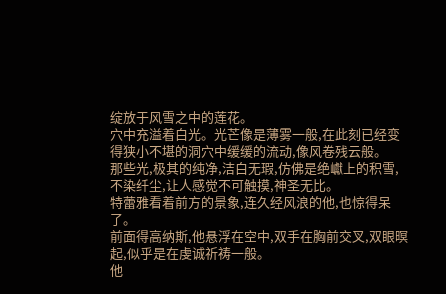绽放于风雪之中的莲花。
穴中充溢着白光。光芒像是薄雾一般,在此刻已经变得狭小不堪的洞穴中缓缓的流动,像风卷残云般。
那些光,极其的纯净,洁白无瑕,仿佛是绝巘上的积雪,不染纤尘,让人感觉不可触摸,神圣无比。
特蕾雅看着前方的景象,连久经风浪的他,也惊得呆了。
前面得高纳斯,他悬浮在空中,双手在胸前交叉,双眼暝起,似乎是在虔诚祈祷一般。
他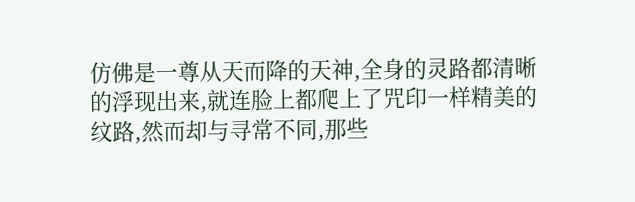仿佛是一尊从天而降的天神,全身的灵路都清晰的浮现出来,就连脸上都爬上了咒印一样精美的纹路,然而却与寻常不同,那些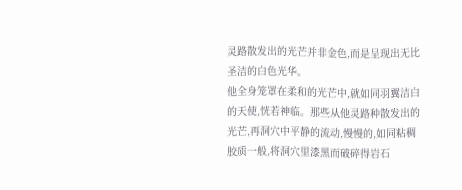灵路散发出的光芒并非金色,而是呈现出无比圣洁的白色光华。
他全身笼罩在柔和的光芒中,就如同羽翼洁白的天使,恍若神临。那些从他灵路种散发出的光芒,再洞穴中平静的流动,慢慢的,如同粘稠胶质一般,将洞穴里漆黑而破碎得岩石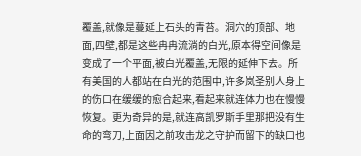覆盖,就像是蔓延上石头的青苔。洞穴的顶部、地面,四壁,都是这些冉冉流淌的白光,原本得空间像是变成了一个平面,被白光覆盖,无限的延伸下去。所有美国的人都站在白光的范围中,许多岚圣别人身上的伤口在缓缓的愈合起来,看起来就连体力也在慢慢恢复。更为奇异的是,就连高凯罗斯手里那把没有生命的弯刀,上面因之前攻击龙之守护而留下的缺口也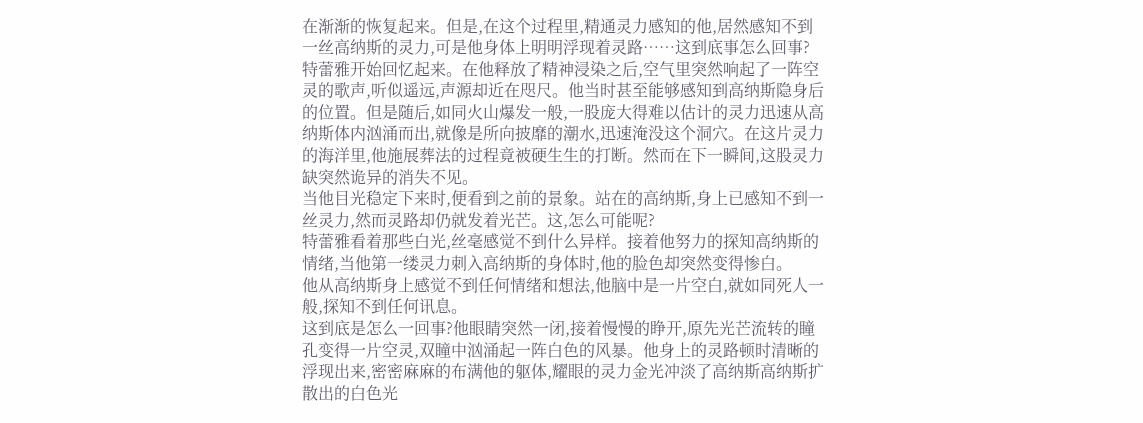在渐渐的恢复起来。但是,在这个过程里,精通灵力感知的他,居然感知不到一丝高纳斯的灵力,可是他身体上明明浮现着灵路……这到底事怎么回事?
特蕾雅开始回忆起来。在他释放了精神浸染之后,空气里突然响起了一阵空灵的歌声,听似遥远,声源却近在咫尺。他当时甚至能够感知到高纳斯隐身后的位置。但是随后,如同火山爆发一般,一股庞大得难以估计的灵力迅速从高纳斯体内汹涌而出,就像是所向披靡的潮水,迅速淹没这个洞穴。在这片灵力的海洋里,他施展葬法的过程竟被硬生生的打断。然而在下一瞬间,这股灵力缺突然诡异的消失不见。
当他目光稳定下来时,便看到之前的景象。站在的高纳斯,身上已感知不到一丝灵力,然而灵路却仍就发着光芒。这,怎么可能呢?
特蕾雅看着那些白光,丝毫感觉不到什么异样。接着他努力的探知高纳斯的情绪,当他第一缕灵力刺入高纳斯的身体时,他的脸色却突然变得惨白。
他从高纳斯身上感觉不到任何情绪和想法,他脑中是一片空白,就如同死人一般,探知不到任何讯息。
这到底是怎么一回事?他眼睛突然一闭,接着慢慢的睁开,原先光芒流转的瞳孔变得一片空灵,双瞳中汹涌起一阵白色的风暴。他身上的灵路顿时清晰的浮现出来,密密麻麻的布满他的躯体,耀眼的灵力金光冲淡了高纳斯高纳斯扩散出的白色光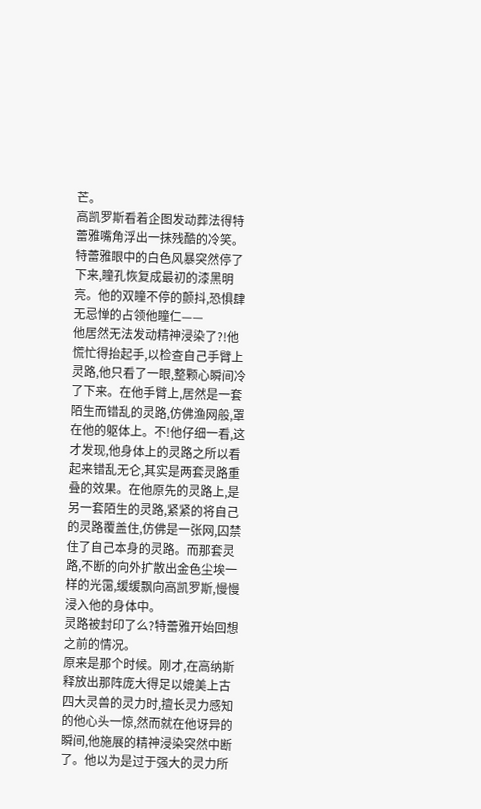芒。
高凯罗斯看着企图发动葬法得特蕾雅嘴角浮出一抹残酷的冷笑。
特蕾雅眼中的白色风暴突然停了下来,瞳孔恢复成最初的漆黑明亮。他的双瞳不停的颤抖,恐惧肆无忌惮的占领他瞳仁——
他居然无法发动精神浸染了?!他慌忙得抬起手,以检查自己手臂上灵路,他只看了一眼,整颗心瞬间冷了下来。在他手臂上,居然是一套陌生而错乱的灵路,仿佛渔网般,罩在他的躯体上。不!他仔细一看,这才发现,他身体上的灵路之所以看起来错乱无仑,其实是两套灵路重叠的效果。在他原先的灵路上,是另一套陌生的灵路,紧紧的将自己的灵路覆盖住,仿佛是一张网,囚禁住了自己本身的灵路。而那套灵路,不断的向外扩散出金色尘埃一样的光霭,缓缓飘向高凯罗斯,慢慢浸入他的身体中。
灵路被封印了么?特蕾雅开始回想之前的情况。
原来是那个时候。刚才,在高纳斯释放出那阵庞大得足以媲美上古四大灵兽的灵力时,擅长灵力感知的他心头一惊,然而就在他讶异的瞬间,他施展的精神浸染突然中断了。他以为是过于强大的灵力所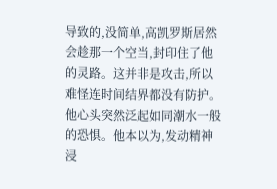导致的,没简单,高凯罗斯居然会趁那一个空当,封印住了他的灵路。这并非是攻击,所以难怪连时间结界都没有防护。他心头突然泛起如同潮水一般的恐惧。他本以为,发动精神浸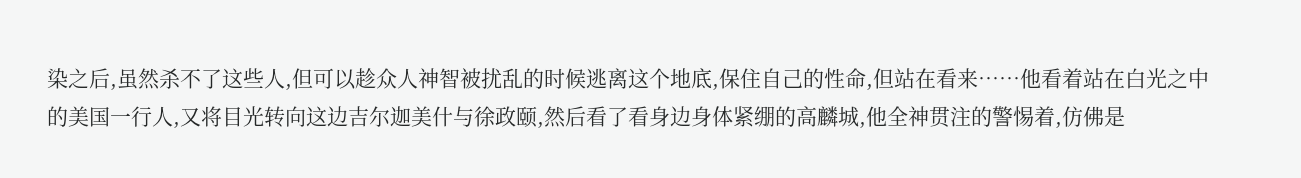染之后,虽然杀不了这些人,但可以趁众人神智被扰乱的时候逃离这个地底,保住自己的性命,但站在看来……他看着站在白光之中的美国一行人,又将目光转向这边吉尔迦美什与徐政颐,然后看了看身边身体紧绷的高麟城,他全神贯注的警惕着,仿佛是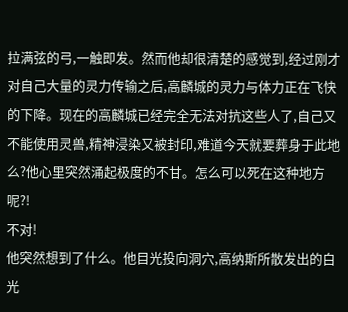拉满弦的弓,一触即发。然而他却很清楚的感觉到,经过刚才对自己大量的灵力传输之后,高麟城的灵力与体力正在飞快的下降。现在的高麟城已经完全无法对抗这些人了,自己又不能使用灵兽,精神浸染又被封印,难道今天就要葬身于此地么?他心里突然涌起极度的不甘。怎么可以死在这种地方呢?!
不对!
他突然想到了什么。他目光投向洞穴,高纳斯所散发出的白光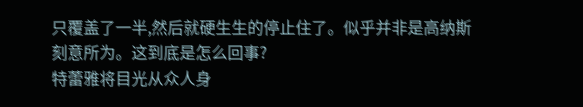只覆盖了一半,然后就硬生生的停止住了。似乎并非是高纳斯刻意所为。这到底是怎么回事?
特蕾雅将目光从众人身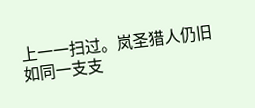上一一扫过。岚圣猎人仍旧如同一支支